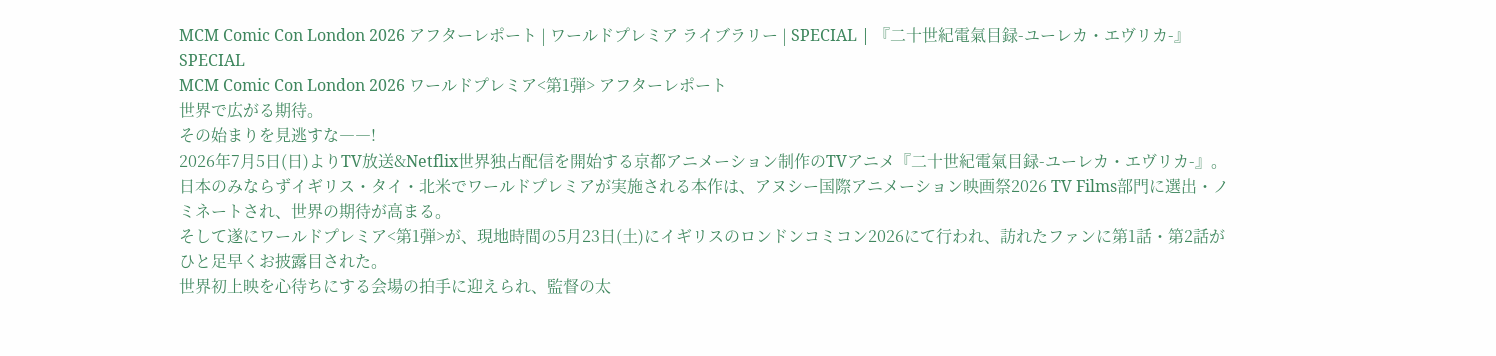MCM Comic Con London 2026 アフターレポート | ワールドプレミア ライブラリー | SPECIAL | 『二十世紀電氣目録-ユーレカ・エヴリカ-』
SPECIAL
MCM Comic Con London 2026 ワールドプレミア<第1弾> アフターレポート
世界で広がる期待。
その始まりを見逃すな――!
2026年7月5日(日)よりTV放送&Netflix世界独占配信を開始する京都アニメーション制作のTVアニメ『二十世紀電氣目録-ユーレカ・エヴリカ-』。
日本のみならずイギリス・タイ・北米でワールドプレミアが実施される本作は、アヌシー国際アニメーション映画祭2026 TV Films部門に選出・ノミネートされ、世界の期待が高まる。
そして遂にワールドプレミア<第1弾>が、現地時間の5月23日(土)にイギリスのロンドンコミコン2026にて行われ、訪れたファンに第1話・第2話がひと足早くお披露目された。
世界初上映を心待ちにする会場の拍手に迎えられ、監督の太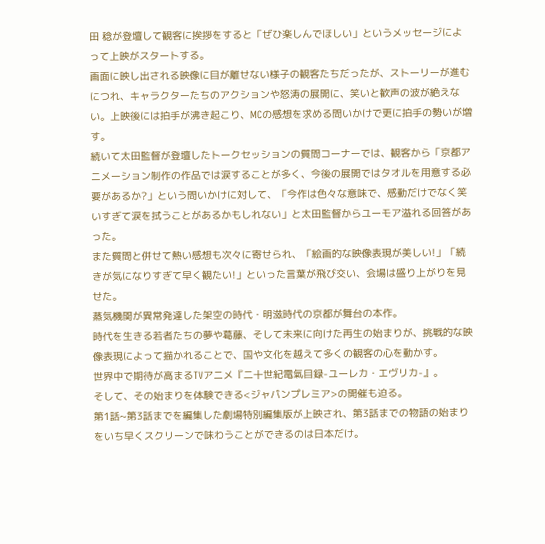田 稔が登壇して観客に挨拶をすると「ぜひ楽しんでほしい」というメッセージによって上映がスタートする。
画面に映し出される映像に目が離せない様子の観客たちだったが、ストーリーが進むにつれ、キャラクターたちのアクションや怒涛の展開に、笑いと歓声の波が絶えない。上映後には拍手が沸き起こり、MCの感想を求める問いかけで更に拍手の勢いが増す。
続いて太田監督が登壇したトークセッションの質問コーナーでは、観客から「京都アニメーション制作の作品では涙することが多く、今後の展開ではタオルを用意する必要があるか?」という問いかけに対して、「今作は色々な意味で、感動だけでなく笑いすぎて涙を拭うことがあるかもしれない」と太田監督からユーモア溢れる回答があった。
また質問と併せて熱い感想も次々に寄せられ、「絵画的な映像表現が美しい!」「続きが気になりすぎて早く観たい!」といった言葉が飛び交い、会場は盛り上がりを見せた。
蒸気機関が異常発達した架空の時代・明滋時代の京都が舞台の本作。
時代を生きる若者たちの夢や葛藤、そして未来に向けた再生の始まりが、挑戦的な映像表現によって描かれることで、国や文化を越えて多くの観客の心を動かす。
世界中で期待が高まるTVアニメ『二十世紀電氣目録-ユーレカ・エヴリカ-』。
そして、その始まりを体験できる<ジャパンプレミア>の開催も迫る。
第1話~第3話までを編集した劇場特別編集版が上映され、第3話までの物語の始まりをいち早くスクリーンで味わうことができるのは日本だけ。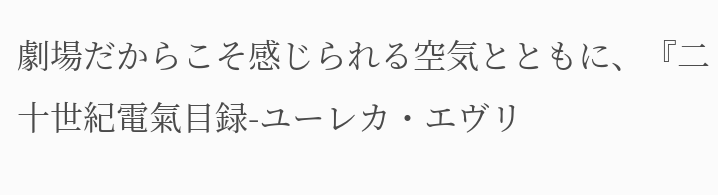劇場だからこそ感じられる空気とともに、『二十世紀電氣目録-ユーレカ・エヴリ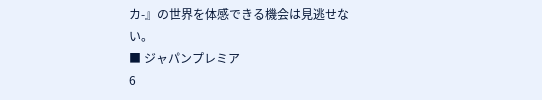カ-』の世界を体感できる機会は見逃せない。
■ ジャパンプレミア
6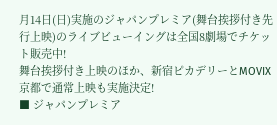月14日(日)実施のジャパンプレミア(舞台挨拶付き先行上映)のライブビューイングは全国8劇場でチケット販売中!
舞台挨拶付き上映のほか、新宿ピカデリーとMOVIX京都で通常上映も実施決定!
■ ジャパンプレミア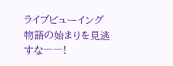ライブビューイング
物語の始まりを見逃すな――!